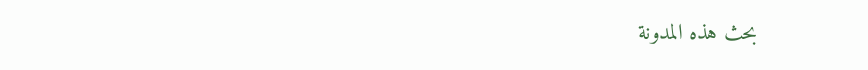بحث هذه المدونة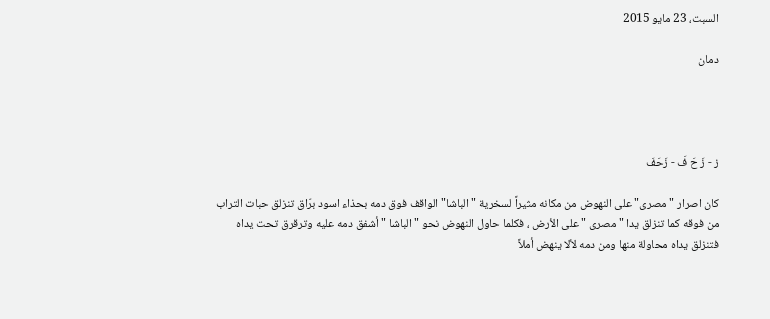السبت، 23 مايو 2015

دمان




ز - زَ حَ فَ - زَحَفَ

كان اصرار "مصرى" على النهوض من مكانه مثيراً لسخرية " الباشا" الواقف فوق دمه بحذاء اسود برّاق تنزلق حبات التراب من فوقه كما تنزلق يدا " مصرى " على الأرض ، فكلما حاول النهوض نحو " الباشا " أشفق دمه عليه وترقرق تحت يداه فتنزلق يداه محاولة منها ومن دمه لألا ينهض أملاً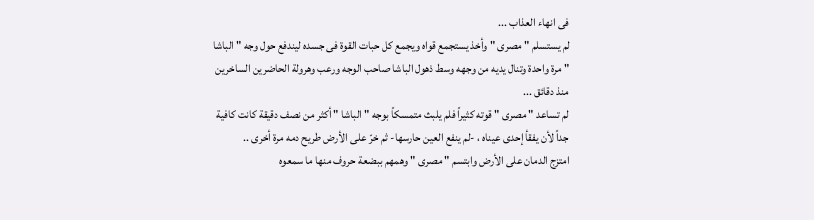فى انهاء العذاب ...
لم يستسلم " مصرى " وأخذ يستجمع قواه ويجمع كل حبات القوة فى جسده ليندفع حول وجه " الباشا " مرة واحدة وتنال يديه من وجهه وسط ذهول الباشا صاحب الوجه ورعب وهرولة الحاضرين الساخرين منذ دقائق ...
لم تساعد " مصرى " قوته كثيراً فلم يلبث متمسكاً بوجه " الباشا " أكثر من نصف دقيقة كانت كافية جداً لأن يفقأ إحدى عيناه ، -لم ينفع العين حارسها- ثم خرّ على الأرض طريح دمه مرة أخرى ..
امتزج الدمان على الأرض وابتسم " مصرى " وهمهم ببضعة حروف منها ما سمعوه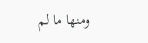ومنها ما لم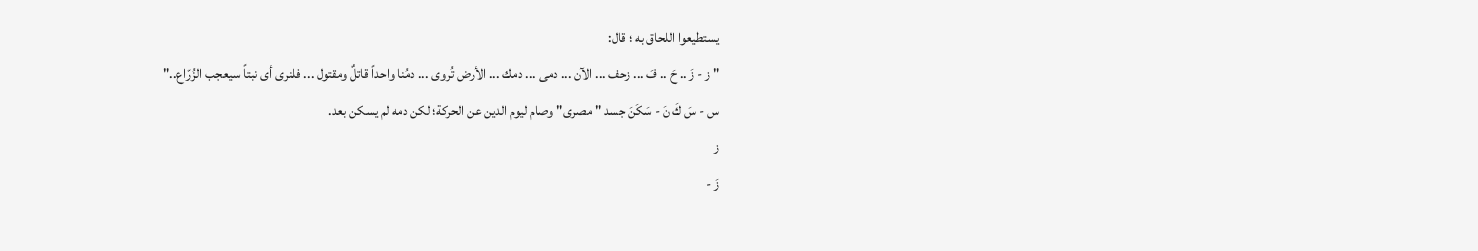يستطيعوا اللحاق به ؛ قال:
" ز - زَ .. حَ .. فَ ... زحف ... الآن ... دمى ... دمك ... الأرض تُروى ... دمُنا واحداً قاتلٌ ومقتول ... فلنرى أى نبتاً سيعجب الزُرّاع.."
س - سَ كَ نَ - سَكَنَ جسد " مصرى" وصام ليوم الدين عن الحركة؛ لكن دمه لم يسكن بعد.
ز
زَ -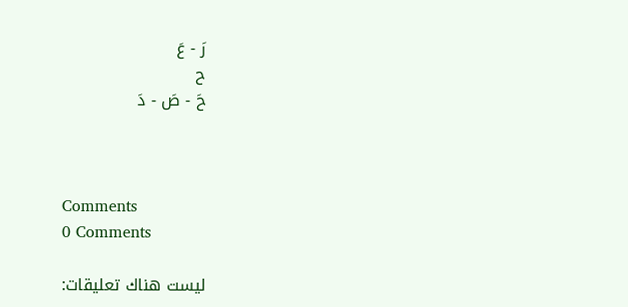رَ - عَ
ح
حَ - صَ - دَ



Comments
0 Comments

ليست هناك تعليقات: